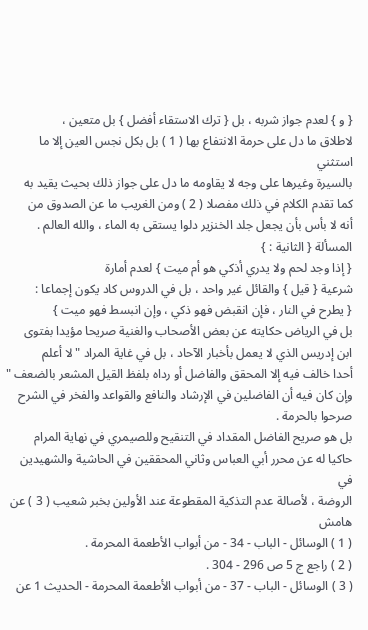{ و } لعدم جواز شربه ، بل { ترك الاستقاء أفضل } بل متعين ،
لاطلاق ما دل على حرمة الانتفاع بها ( 1 ) بل بكل نجس العين إلا ما استثني
بالسيرة وغيرها على وجه لا يقاومه ما دل على جواز ذلك بحيث يقيد به
كما تقدم الكلام في ذلك مفصلا ( 2 ) ومن الغريب ما عن الصدوق من
أنه لا بأس بأن يجعل جلد الخنزير دلوا يستقى به الماء ، والله العالم .
المسألة { الثانية : }
{ إذا وجد لحم ولا يدري أذكي هو أم ميت } لعدم أمارة
شرعية { قيل } والقائل غير واحد ، بل في الدروس كاد يكون إجماعا :
{ يطرح في النار ، فإن انقبض فهو ذكي ، وإن انبسط فهو ميت }
بل في الرياض حكايته عن بعض الأصحاب والغنية صريحا مؤيدا بفتوى
ابن إدريس الذي لا يعمل بأخبار الآحاد ، بل في غاية المراد " لا أعلم
أحدا خالف فيه إلا المحقق والفاضل أو رداه بلفظ القيل المشعر بالضعف "
وإن كان فيه أن الفاضلين في الإرشاد والنافع والقواعد والفخر في الشرح
صرحوا بالحرمة .
بل هو صريح الفاضل المقداد في التنقيح وللصيمري في نهاية المرام
حاكيا له عن محرر أبي العباس وثاني المحققين في الحاشية والشهيدين في
الروضة ، لأصالة عدم التذكية المقطوعة عند الأولين بخبر شعيب ( 3 ) عن
هامش
( 1 ) الوسائل - الباب - 34 - من أبواب الأطعمة المحرمة .
( 2 ) راجع ج 5 ص 296 - 304 .
( 3 ) الوسائل - الباب - 37 - من أبواب الأطعمة المحرمة - الحديث 1 عن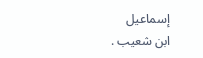إسماعيل
ابن شعيب .